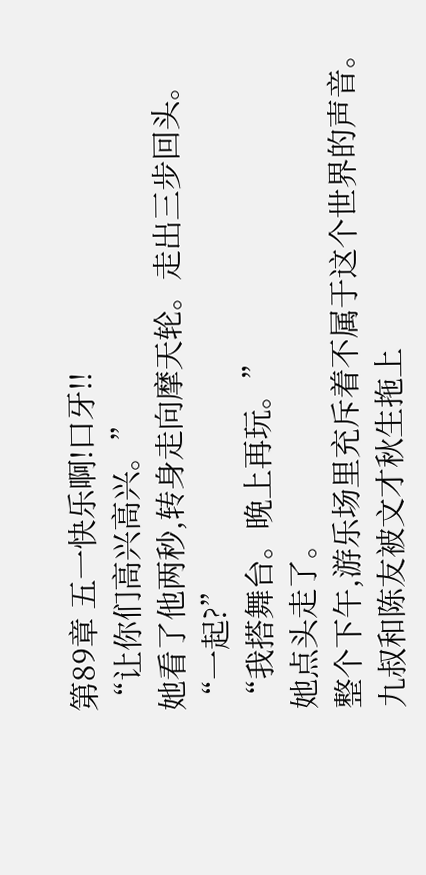第89章 五一快乐啊!口牙!!
“让你们高兴高兴。”
她看了他两秒,转身走向摩天轮。走出三步回头。“一起?”
“我搭舞台。晚上再玩。”
她点头走了。
整个下午,游乐场里充斥着不属于这个世界的声音。
九叔和陈友被文才秋生拖上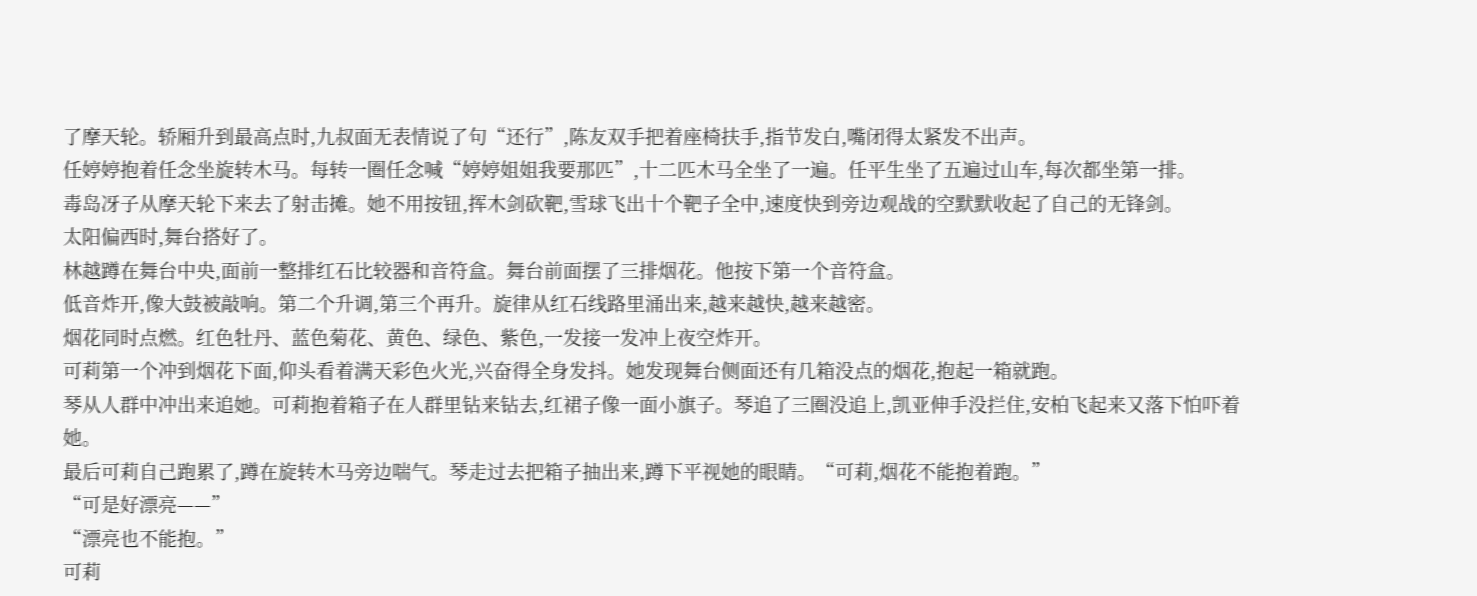了摩天轮。轿厢升到最高点时,九叔面无表情说了句“还行”,陈友双手把着座椅扶手,指节发白,嘴闭得太紧发不出声。
任婷婷抱着任念坐旋转木马。每转一圈任念喊“婷婷姐姐我要那匹”,十二匹木马全坐了一遍。任平生坐了五遍过山车,每次都坐第一排。
毒岛冴子从摩天轮下来去了射击摊。她不用按钮,挥木剑砍靶,雪球飞出十个靶子全中,速度快到旁边观战的空默默收起了自己的无锋剑。
太阳偏西时,舞台搭好了。
林越蹲在舞台中央,面前一整排红石比较器和音符盒。舞台前面摆了三排烟花。他按下第一个音符盒。
低音炸开,像大鼓被敲响。第二个升调,第三个再升。旋律从红石线路里涌出来,越来越快,越来越密。
烟花同时点燃。红色牡丹、蓝色菊花、黄色、绿色、紫色,一发接一发冲上夜空炸开。
可莉第一个冲到烟花下面,仰头看着满天彩色火光,兴奋得全身发抖。她发现舞台侧面还有几箱没点的烟花,抱起一箱就跑。
琴从人群中冲出来追她。可莉抱着箱子在人群里钻来钻去,红裙子像一面小旗子。琴追了三圈没追上,凯亚伸手没拦住,安柏飞起来又落下怕吓着她。
最后可莉自己跑累了,蹲在旋转木马旁边喘气。琴走过去把箱子抽出来,蹲下平视她的眼睛。“可莉,烟花不能抱着跑。”
“可是好漂亮——”
“漂亮也不能抱。”
可莉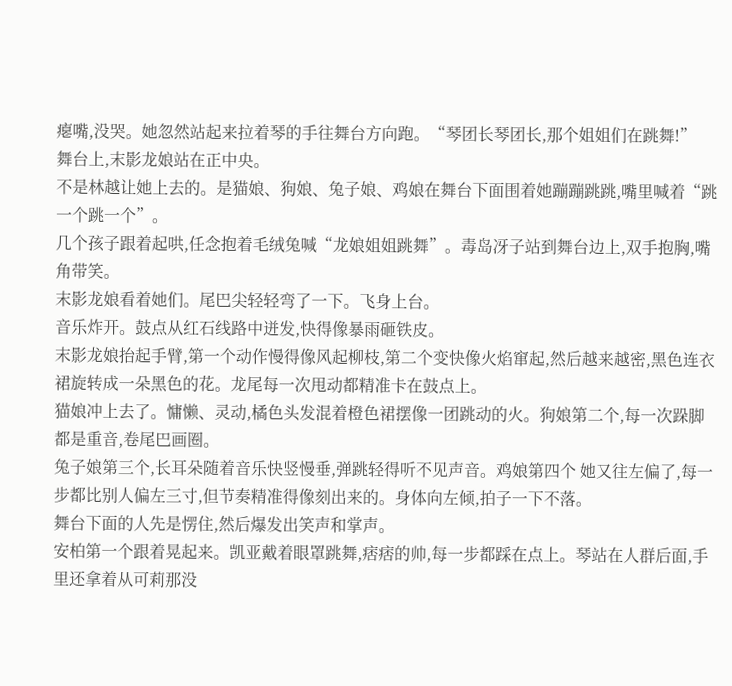瘪嘴,没哭。她忽然站起来拉着琴的手往舞台方向跑。“琴团长琴团长,那个姐姐们在跳舞!”
舞台上,末影龙娘站在正中央。
不是林越让她上去的。是猫娘、狗娘、兔子娘、鸡娘在舞台下面围着她蹦蹦跳跳,嘴里喊着“跳一个跳一个”。
几个孩子跟着起哄,任念抱着毛绒兔喊“龙娘姐姐跳舞”。毒岛冴子站到舞台边上,双手抱胸,嘴角带笑。
末影龙娘看着她们。尾巴尖轻轻弯了一下。飞身上台。
音乐炸开。鼓点从红石线路中迸发,快得像暴雨砸铁皮。
末影龙娘抬起手臂,第一个动作慢得像风起柳枝,第二个变快像火焰窜起,然后越来越密,黑色连衣裙旋转成一朵黑色的花。龙尾每一次甩动都精准卡在鼓点上。
猫娘冲上去了。慵懒、灵动,橘色头发混着橙色裙摆像一团跳动的火。狗娘第二个,每一次跺脚都是重音,卷尾巴画圈。
兔子娘第三个,长耳朵随着音乐快竖慢垂,弹跳轻得听不见声音。鸡娘第四个 她又往左偏了,每一步都比别人偏左三寸,但节奏精准得像刻出来的。身体向左倾,拍子一下不落。
舞台下面的人先是愣住,然后爆发出笑声和掌声。
安柏第一个跟着晃起来。凯亚戴着眼罩跳舞,痞痞的帅,每一步都踩在点上。琴站在人群后面,手里还拿着从可莉那没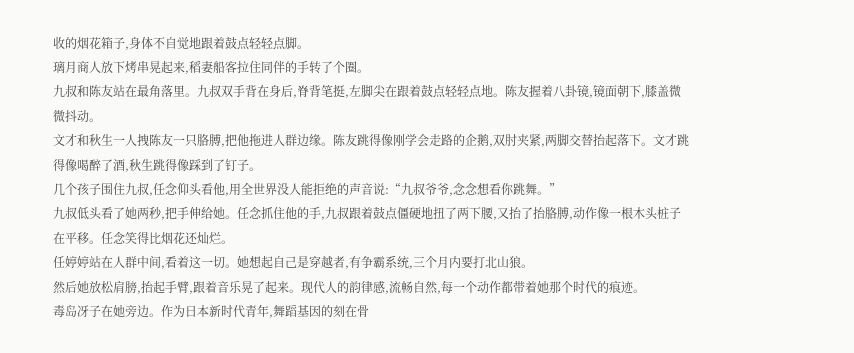收的烟花箱子,身体不自觉地跟着鼓点轻轻点脚。
璃月商人放下烤串晃起来,稻妻船客拉住同伴的手转了个圈。
九叔和陈友站在最角落里。九叔双手背在身后,脊背笔挺,左脚尖在跟着鼓点轻轻点地。陈友握着八卦镜,镜面朝下,膝盖微微抖动。
文才和秋生一人拽陈友一只胳膊,把他拖进人群边缘。陈友跳得像刚学会走路的企鹅,双肘夹紧,两脚交替抬起落下。文才跳得像喝醉了酒,秋生跳得像踩到了钉子。
几个孩子围住九叔,任念仰头看他,用全世界没人能拒绝的声音说:“九叔爷爷,念念想看你跳舞。”
九叔低头看了她两秒,把手伸给她。任念抓住他的手,九叔跟着鼓点僵硬地扭了两下腰,又抬了抬胳膊,动作像一根木头桩子在平移。任念笑得比烟花还灿烂。
任婷婷站在人群中间,看着这一切。她想起自己是穿越者,有争霸系统,三个月内要打北山狼。
然后她放松肩膀,抬起手臂,跟着音乐晃了起来。现代人的韵律感,流畅自然,每一个动作都带着她那个时代的痕迹。
毒岛冴子在她旁边。作为日本新时代青年,舞蹈基因的刻在骨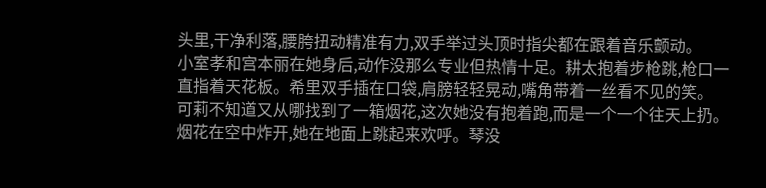头里,干净利落,腰胯扭动精准有力,双手举过头顶时指尖都在跟着音乐颤动。
小室孝和宫本丽在她身后,动作没那么专业但热情十足。耕太抱着步枪跳,枪口一直指着天花板。希里双手插在口袋,肩膀轻轻晃动,嘴角带着一丝看不见的笑。
可莉不知道又从哪找到了一箱烟花,这次她没有抱着跑,而是一个一个往天上扔。烟花在空中炸开,她在地面上跳起来欢呼。琴没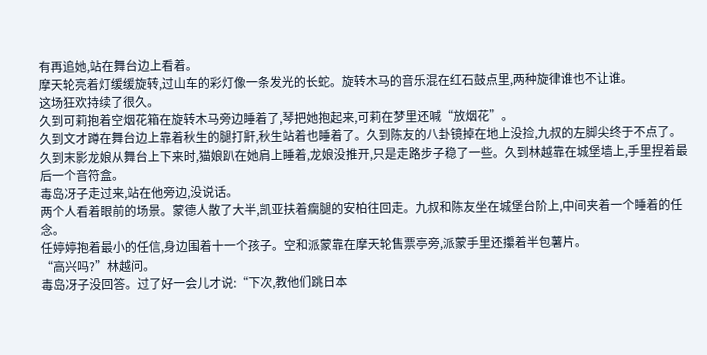有再追她,站在舞台边上看着。
摩天轮亮着灯缓缓旋转,过山车的彩灯像一条发光的长蛇。旋转木马的音乐混在红石鼓点里,两种旋律谁也不让谁。
这场狂欢持续了很久。
久到可莉抱着空烟花箱在旋转木马旁边睡着了,琴把她抱起来,可莉在梦里还喊“放烟花”。
久到文才蹲在舞台边上靠着秋生的腿打鼾,秋生站着也睡着了。久到陈友的八卦镜掉在地上没捡,九叔的左脚尖终于不点了。
久到末影龙娘从舞台上下来时,猫娘趴在她肩上睡着,龙娘没推开,只是走路步子稳了一些。久到林越靠在城堡墙上,手里捏着最后一个音符盒。
毒岛冴子走过来,站在他旁边,没说话。
两个人看着眼前的场景。蒙德人散了大半,凯亚扶着瘸腿的安柏往回走。九叔和陈友坐在城堡台阶上,中间夹着一个睡着的任念。
任婷婷抱着最小的任信,身边围着十一个孩子。空和派蒙靠在摩天轮售票亭旁,派蒙手里还攥着半包薯片。
“高兴吗?”林越问。
毒岛冴子没回答。过了好一会儿才说:“下次,教他们跳日本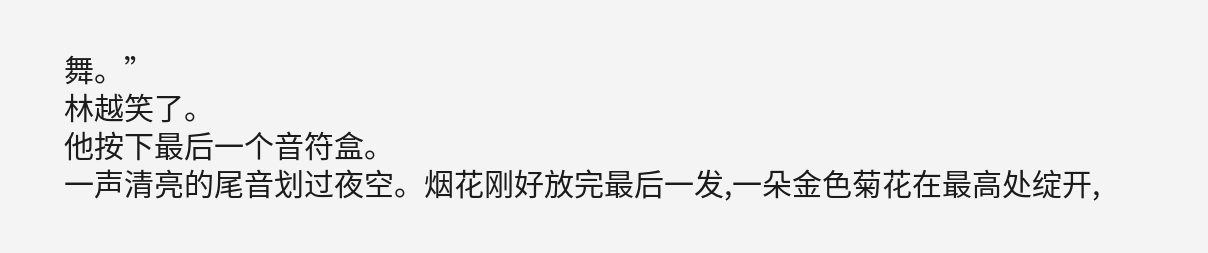舞。”
林越笑了。
他按下最后一个音符盒。
一声清亮的尾音划过夜空。烟花刚好放完最后一发,一朵金色菊花在最高处绽开,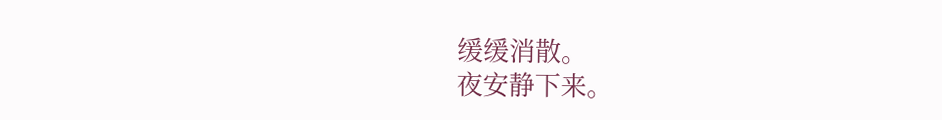缓缓消散。
夜安静下来。